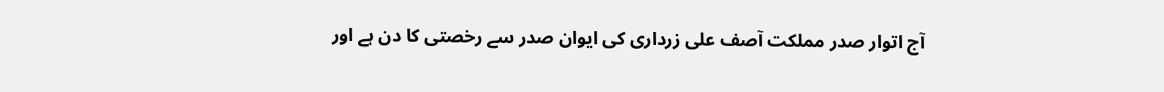آج اتوار صدر مملکت آصف علی زرداری کی ایوان صدر سے رخصتی کا دن ہے اور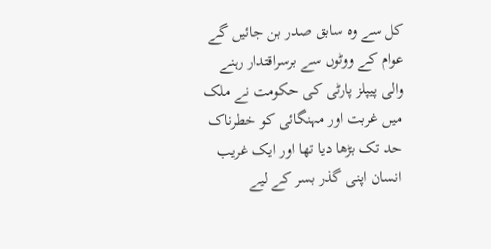کل سے وہ سابق صدر بن جائیں گے عوام کے ووٹوں سے برسراقتدار رہنے والی پیپلز پارٹی کی حکومت نے ملک میں غربت اور مہنگائی کو خطرناک حد تک بڑھا دیا تھا اور ایک غریب انسان اپنی گذر بسر کے لیے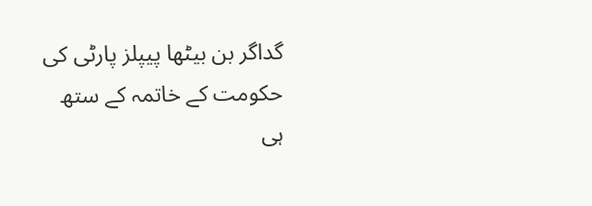گداگر بن بیٹھا پیپلز پارٹی کی حکومت کے خاتمہ کے ستھ ہی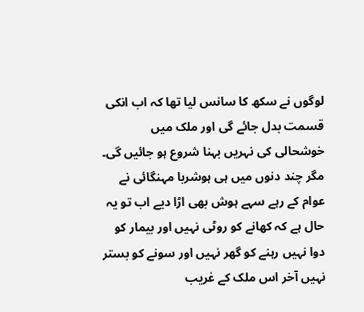لوگوں نے سکھ کا سانس لیا تھا کہ اب انکی قسمت بدل جائے گی اور ملک میں خوشحالی کی نہریں بہنا شروع ہو جائیں گی۔
مگر چند دنوں میں ہی ہوشربا مہنگائی نے عوام کے رہے سہے ہوش بھی اڑا دیے اب تو یہ حال ہے کہ کھانے کو روٹی نہیں اور بیمار کو دوا نہیں رہنے کو گھر نہیں اور سونے کو بستر نہیں آخر اس ملک کے غریب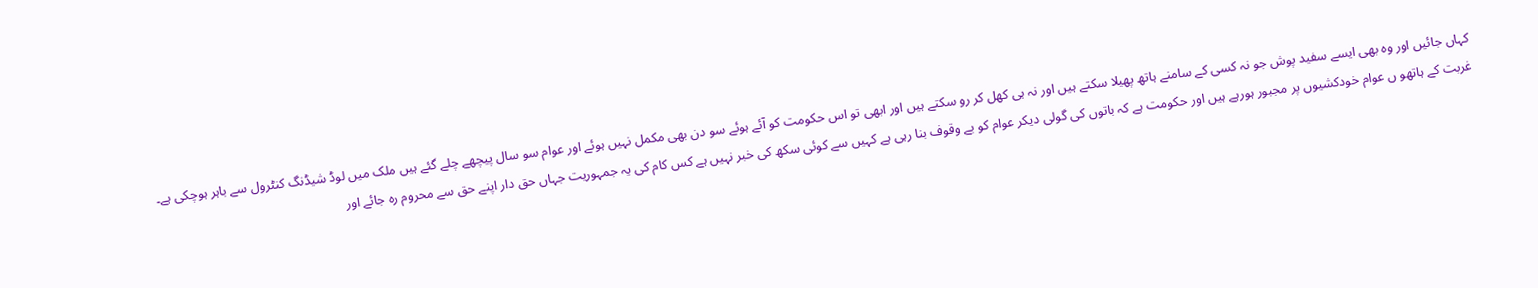کہاں جائیں اور وہ بھی ایسے سفید پوش جو نہ کسی کے سامنے ہاتھ پھیلا سکتے ہیں اور نہ ہی کھل کر رو سکتے ہیں اور ابھی تو اس حکومت کو آئے ہوئے سو دن بھی مکمل نہیں ہوئے اور عوام سو سال پیچھے چلے گئے ہیں ملک میں لوڈ شیڈنگ کنٹرول سے باہر ہوچکی ہے۔
غربت کے ہاتھو ں عوام خودکشیوں پر مجبور ہورہے ہیں اور حکومت ہے کہ باتوں کی گولی دیکر عوام کو بے وقوف بنا رہی ہے کہیں سے کوئی سکھ کی خبر نہیں ہے کس کام کی یہ جمہوریت جہاں حق دار اپنے حق سے محروم رہ جائے اور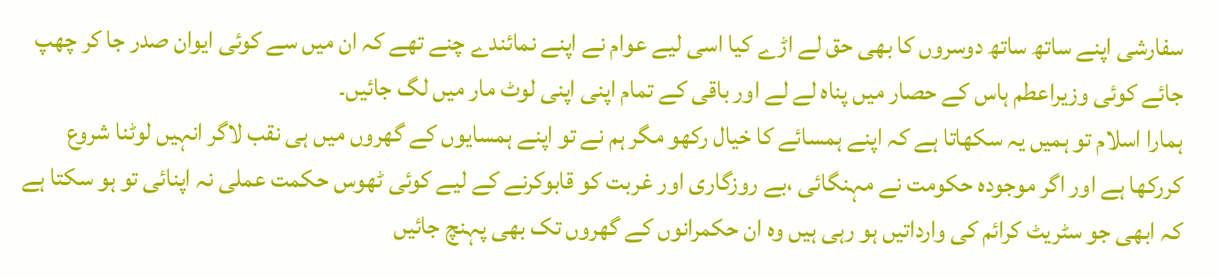سفارشی اپنے ساتھ ساتھ دوسروں کا بھی حق لے اڑے کیا اسی لیے عوام نے اپنے نمائندے چنے تھے کہ ان میں سے کوئی ایوان صدر جا کر چھپ جائے کوئی وزیراعطم ہاس کے حصار میں پناہ لے لے اور باقی کے تمام اپنی اپنی لوٹ مار میں لگ جائیں۔
ہمارا اسلام تو ہمیں یہ سکھاتا ہے کہ اپنے ہمسائے کا خیال رکھو مگر ہم نے تو اپنے ہمسایوں کے گھروں میں ہی نقب لاگر انہیں لوٹنا شروع کررکھا ہے اور اگر موجودہ حکومت نے مہنگائی ،بے روزگاری اور غربت کو قابوکرنے کے لیے کوئی ٹھوس حکمت عملی نہ اپنائی تو ہو سکتا ہے کہ ابھی جو سٹریٹ کرائم کی وارداتیں ہو رہی ہیں وہ ان حکمرانوں کے گھروں تک بھی پہنچ جائیں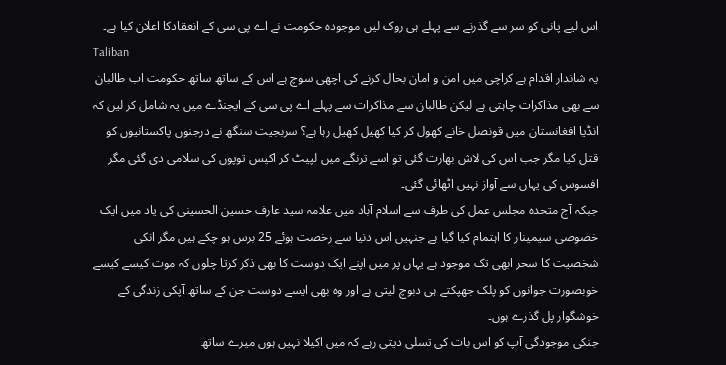اس لیے پانی کو سر سے گذرنے سے پہلے ہی روک لیں موجودہ حکومت نے اے پی سی کے انعقادکا اعلان کیا ہے۔
Taliban
یہ شاندار اقدام ہے کراچی میں امن و امان بحال کرنے کی اچھی سوچ ہے اس کے ساتھ ساتھ حکومت اب طالبان سے بھی مذاکرات چاہتی ہے لیکن طالبان سے مذاکرات سے پہلے اے پی سی کے ایجنڈے میں یہ شامل کر لیں کہ انڈیا افغانستان میں قونصل خانے کھول کر کیا کھیل کھیل رہا ہے؟ سربجیت سنگھ نے درجنوں پاکستانیوں کو قتل کیا مگر جب اس کی لاش بھارت گئی تو اسے ترنگے میں لپیٹ کر اکیس توپوں کی سلامی دی گئی مگر افسوس کی یہاں سے آواز نہیں اٹھائی گئی۔
جبکہ آج متحدہ مجلس عمل کی طرف سے اسلام آباد میں علامہ سید عارف حسین الحسینی کی یاد میں ایک خصوصی سیمینار کا اہتمام کیا گیا ہے جنہیں اس دنیا سے رخصت ہوئے 25 برس ہو چکے ہیں مگر انکی شخصیت کا سحر ابھی تک موجود ہے یہاں پر میں اپنے ایک دوست کا بھی ذکر کرتا چلوں کہ موت کیسے کیسے خوبصورت جوانوں کو پلک جھپکتے ہی دبوچ لیتی ہے اور وہ بھی ایسے دوست جن کے ساتھ آپکی زندگی کے خوشگوار پل گذرے ہوں۔
جنکی موجودگی آپ کو اس بات کی تسلی دیتی رہے کہ میں اکیلا نہیں ہوں میرے ساتھ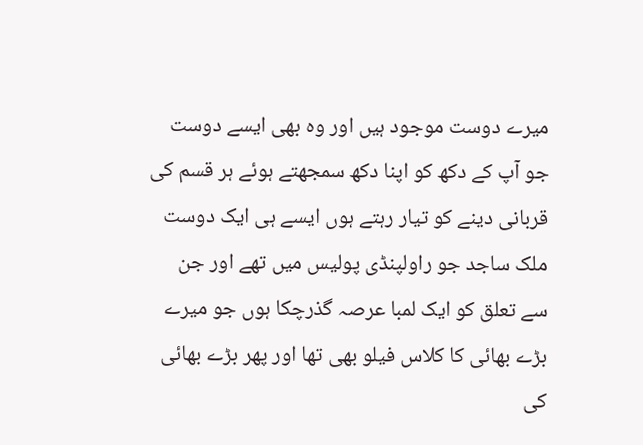میرے دوست موجود ہیں اور وہ بھی ایسے دوست جو آپ کے دکھ کو اپنا دکھ سمجھتے ہوئے ہر قسم کی قربانی دینے کو تیار رہتے ہوں ایسے ہی ایک دوست ملک ساجد جو راولپنڈی پولیس میں تھے اور جن سے تعلق کو ایک لمبا عرصہ گذرچکا ہوں جو میرے بڑے بھائی کا کلاس فیلو بھی تھا اور پھر بڑے بھائی کی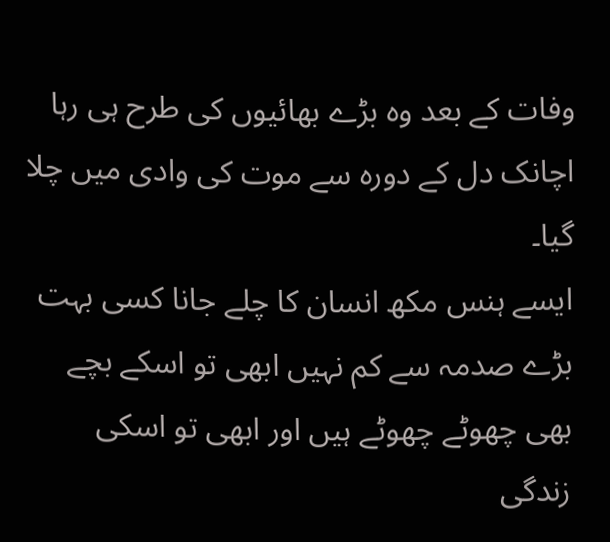وفات کے بعد وہ بڑے بھائیوں کی طرح ہی رہا اچانک دل کے دورہ سے موت کی وادی میں چلا گیا۔
ایسے ہنس مکھ انسان کا چلے جانا کسی بہت بڑے صدمہ سے کم نہیں ابھی تو اسکے بچے بھی چھوٹے چھوٹے ہیں اور ابھی تو اسکی زندگی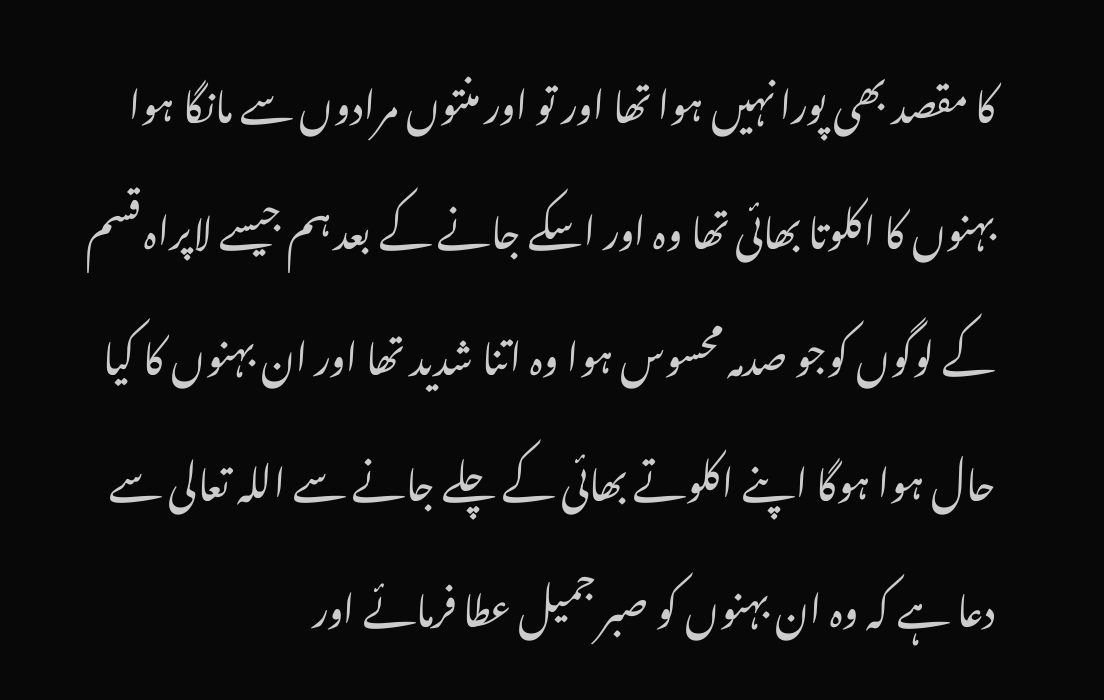کا مقصد بھی پورا نہیں ہوا تھا اور تو اور منتوں مرادوں سے مانگا ہوا بہنوں کا اکلوتا بھائی تھا وہ اور اسکے جانے کے بعد ہم جیسے لاپراہ قسم کے لوگوں کوجو صدمہ محسوس ہوا وہ اتنا شدید تھا اور ان بہنوں کا کیا حال ہوا ہوگا اپنے اکلوتے بھائی کے چلے جانے سے اللہ تعالی سے دعا ہے کہ وہ ان بہنوں کو صبر جمیل عطا فرمائے اور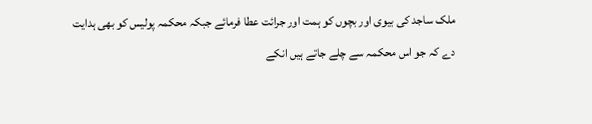ملک ساجد کی بیوی اور بچوں کو ہمت اور جرائت عطا فرمائے جبکہ محکمہ پولیس کو بھی ہدایت دے کہ جو اس محکمہ سے چلے جاتے ہیں انکے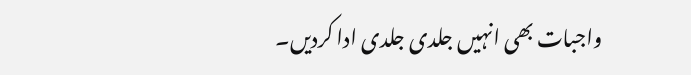واجبات بھی انہیں جلدی جلدی ادا کردیں۔